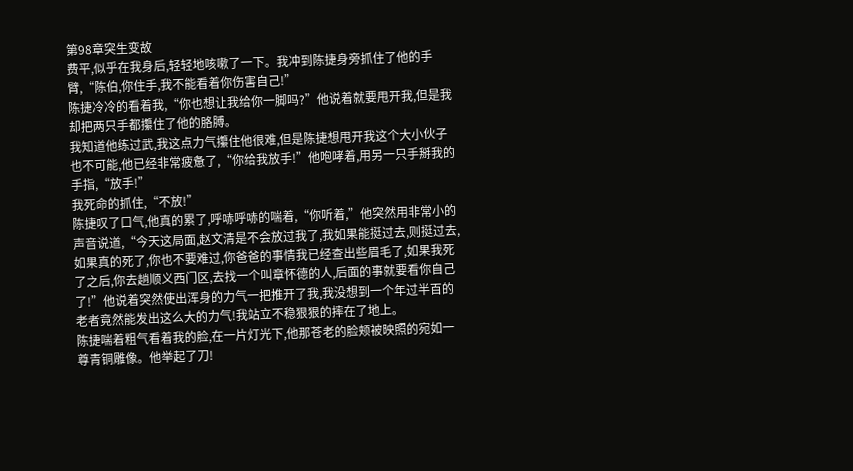第98章突生变故
费平,似乎在我身后,轻轻地咳嗽了一下。我冲到陈捷身旁抓住了他的手臂,“陈伯,你住手,我不能看着你伤害自己!”
陈捷冷冷的看着我,“你也想让我给你一脚吗?”他说着就要甩开我,但是我却把两只手都攥住了他的胳膊。
我知道他练过武,我这点力气攥住他很难,但是陈捷想甩开我这个大小伙子也不可能,他已经非常疲惫了,“你给我放手!”他咆哮着,用另一只手掰我的手指,“放手!”
我死命的抓住,“不放!”
陈捷叹了口气,他真的累了,呼哧呼哧的喘着,“你听着,”他突然用非常小的声音说道,“今天这局面,赵文清是不会放过我了,我如果能挺过去,则挺过去,如果真的死了,你也不要难过,你爸爸的事情我已经查出些眉毛了,如果我死了之后,你去趟顺义西门区,去找一个叫章怀德的人,后面的事就要看你自己了!”他说着突然使出浑身的力气一把推开了我,我没想到一个年过半百的老者竟然能发出这么大的力气!我站立不稳狠狠的摔在了地上。
陈捷喘着粗气看着我的脸,在一片灯光下,他那苍老的脸颊被映照的宛如一尊青铜雕像。他举起了刀!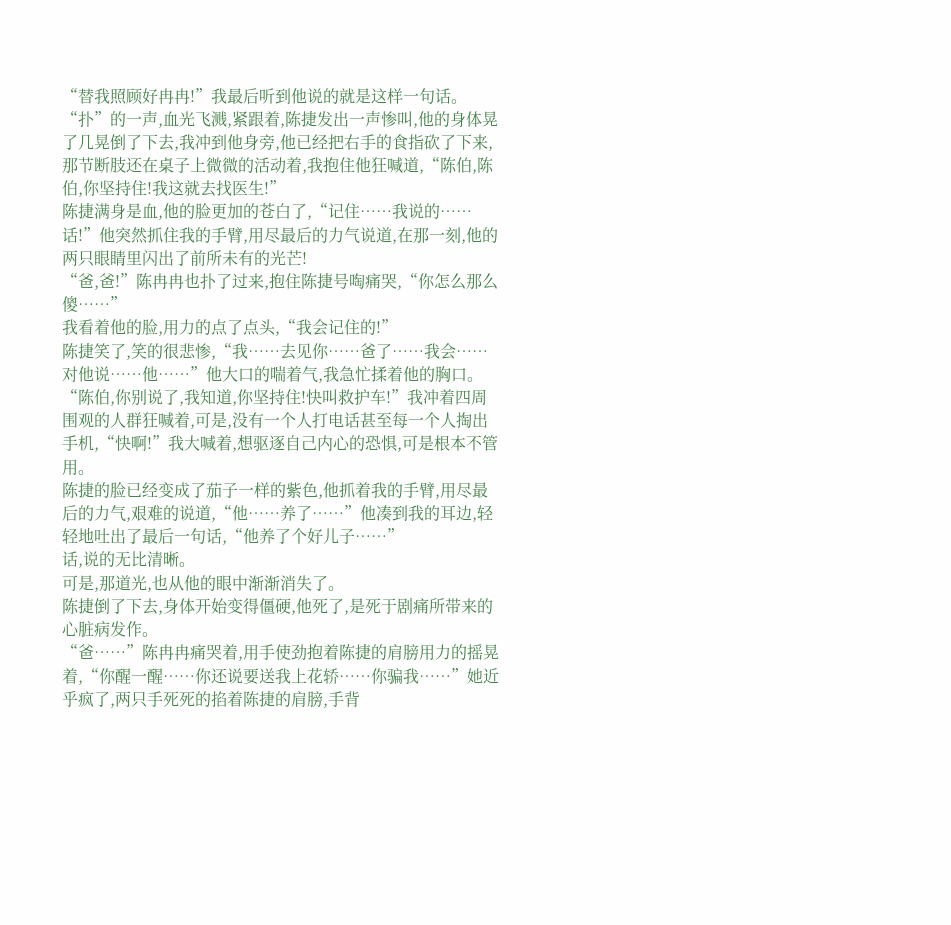“替我照顾好冉冉!”我最后听到他说的就是这样一句话。
“扑”的一声,血光飞溅,紧跟着,陈捷发出一声惨叫,他的身体晃了几晃倒了下去,我冲到他身旁,他已经把右手的食指砍了下来,那节断肢还在桌子上微微的活动着,我抱住他狂喊道,“陈伯,陈伯,你坚持住!我这就去找医生!”
陈捷满身是血,他的脸更加的苍白了,“记住……我说的……话!”他突然抓住我的手臂,用尽最后的力气说道,在那一刻,他的两只眼睛里闪出了前所未有的光芒!
“爸,爸!”陈冉冉也扑了过来,抱住陈捷号啕痛哭,“你怎么那么傻……”
我看着他的脸,用力的点了点头,“我会记住的!”
陈捷笑了,笑的很悲惨,“我……去见你……爸了……我会……对他说……他……”他大口的喘着气,我急忙揉着他的胸口。
“陈伯,你别说了,我知道,你坚持住!快叫救护车!”我冲着四周围观的人群狂喊着,可是,没有一个人打电话甚至每一个人掏出手机,“快啊!”我大喊着,想驱逐自己内心的恐惧,可是根本不管用。
陈捷的脸已经变成了茄子一样的紫色,他抓着我的手臂,用尽最后的力气,艰难的说道,“他……养了……”他凑到我的耳边,轻轻地吐出了最后一句话,“他养了个好儿子……”
话,说的无比清晰。
可是,那道光,也从他的眼中渐渐消失了。
陈捷倒了下去,身体开始变得僵硬,他死了,是死于剧痛所带来的心脏病发作。
“爸……”陈冉冉痛哭着,用手使劲抱着陈捷的肩膀用力的摇晃着,“你醒一醒……你还说要送我上花轿……你骗我……”她近乎疯了,两只手死死的掐着陈捷的肩膀,手背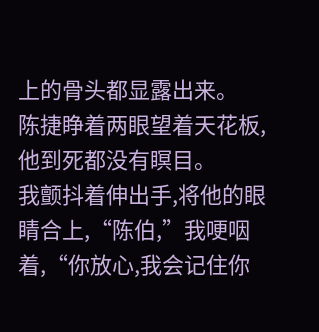上的骨头都显露出来。
陈捷睁着两眼望着天花板,他到死都没有瞑目。
我颤抖着伸出手,将他的眼睛合上,“陈伯,”我哽咽着,“你放心,我会记住你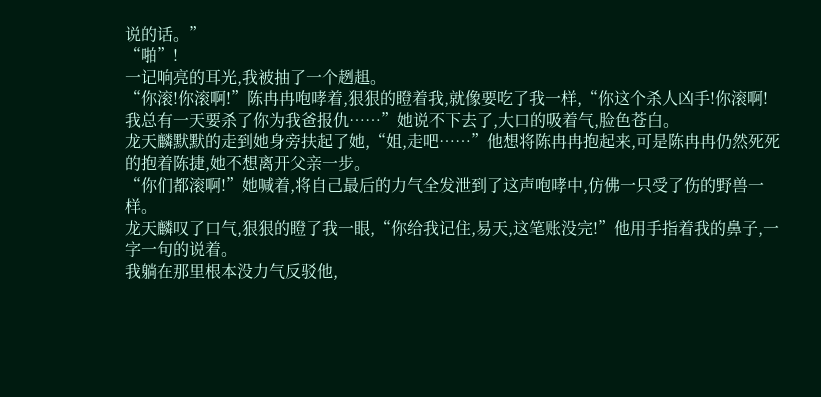说的话。”
“啪”!
一记响亮的耳光,我被抽了一个趔趄。
“你滚!你滚啊!”陈冉冉咆哮着,狠狠的瞪着我,就像要吃了我一样,“你这个杀人凶手!你滚啊!我总有一天要杀了你为我爸报仇……”她说不下去了,大口的吸着气,脸色苍白。
龙天麟默默的走到她身旁扶起了她,“姐,走吧……”他想将陈冉冉抱起来,可是陈冉冉仍然死死的抱着陈捷,她不想离开父亲一步。
“你们都滚啊!”她喊着,将自己最后的力气全发泄到了这声咆哮中,仿佛一只受了伤的野兽一样。
龙天麟叹了口气,狠狠的瞪了我一眼,“你给我记住,易天,这笔账没完!”他用手指着我的鼻子,一字一句的说着。
我躺在那里根本没力气反驳他,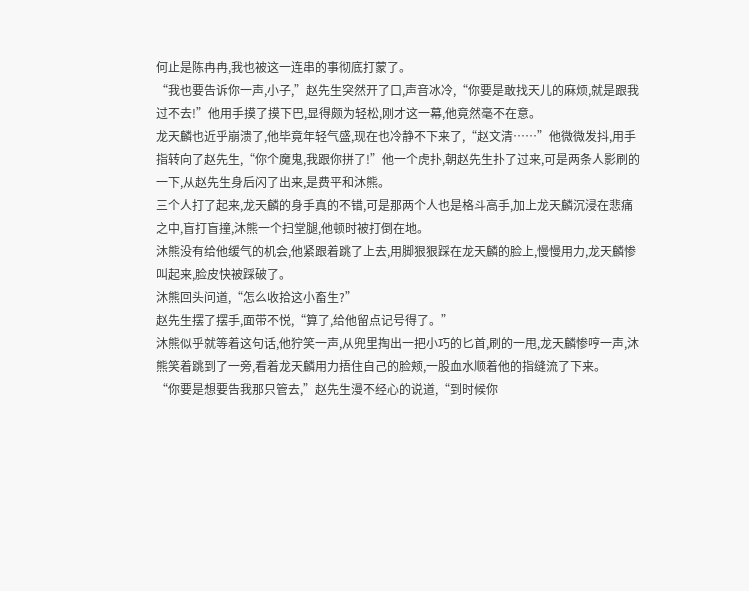何止是陈冉冉,我也被这一连串的事彻底打蒙了。
“我也要告诉你一声,小子,”赵先生突然开了口,声音冰冷,“你要是敢找天儿的麻烦,就是跟我过不去!”他用手摸了摸下巴,显得颇为轻松,刚才这一幕,他竟然毫不在意。
龙天麟也近乎崩溃了,他毕竟年轻气盛,现在也冷静不下来了,“赵文清……”他微微发抖,用手指转向了赵先生,“你个魔鬼,我跟你拼了!”他一个虎扑,朝赵先生扑了过来,可是两条人影刷的一下,从赵先生身后闪了出来,是费平和沐熊。
三个人打了起来,龙天麟的身手真的不错,可是那两个人也是格斗高手,加上龙天麟沉浸在悲痛之中,盲打盲撞,沐熊一个扫堂腿,他顿时被打倒在地。
沐熊没有给他缓气的机会,他紧跟着跳了上去,用脚狠狠踩在龙天麟的脸上,慢慢用力,龙天麟惨叫起来,脸皮快被踩破了。
沐熊回头问道,“怎么收拾这小畜生?”
赵先生摆了摆手,面带不悦,“算了,给他留点记号得了。”
沐熊似乎就等着这句话,他狞笑一声,从兜里掏出一把小巧的匕首,刷的一甩,龙天麟惨哼一声,沐熊笑着跳到了一旁,看着龙天麟用力捂住自己的脸颊,一股血水顺着他的指缝流了下来。
“你要是想要告我那只管去,”赵先生漫不经心的说道,“到时候你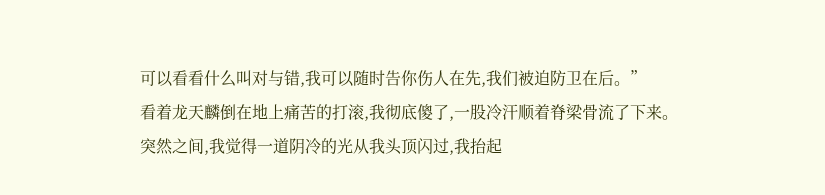可以看看什么叫对与错,我可以随时告你伤人在先,我们被迫防卫在后。”
看着龙天麟倒在地上痛苦的打滚,我彻底傻了,一股冷汗顺着脊梁骨流了下来。
突然之间,我觉得一道阴冷的光从我头顶闪过,我抬起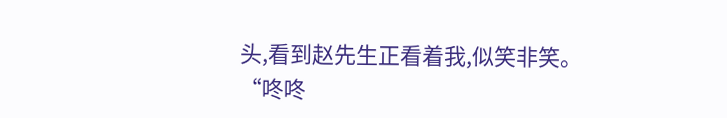头,看到赵先生正看着我,似笑非笑。
“咚咚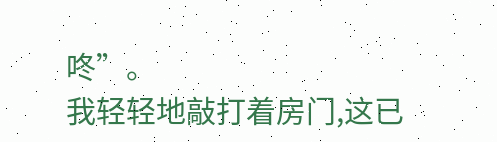咚”。
我轻轻地敲打着房门,这已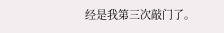经是我第三次敲门了。